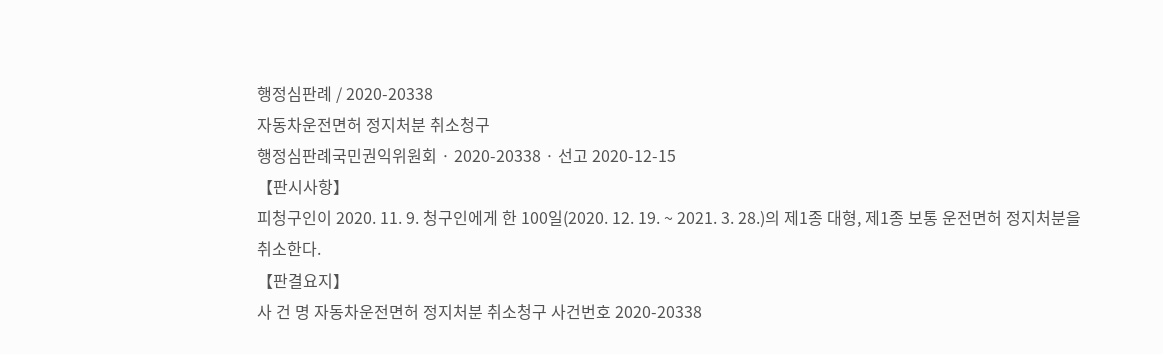행정심판례 / 2020-20338
자동차운전면허 정지처분 취소청구
행정심판례국민권익위원회 · 2020-20338 · 선고 2020-12-15
【판시사항】
피청구인이 2020. 11. 9. 청구인에게 한 100일(2020. 12. 19. ~ 2021. 3. 28.)의 제1종 대형, 제1종 보통 운전면허 정지처분을 취소한다.
【판결요지】
사 건 명 자동차운전면허 정지처분 취소청구 사건번호 2020-20338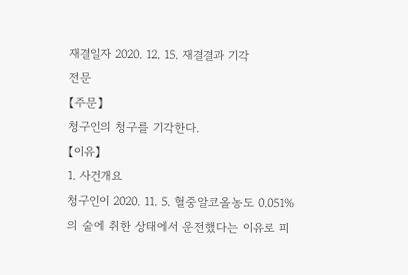재결일자 2020. 12. 15. 재결결과 기각
전문
【주문】
청구인의 청구를 기각한다.
【이유】
1. 사건개요
청구인이 2020. 11. 5. 혈중알코올농도 0.051%의 술에 취한 상태에서 운전했다는 이유로 피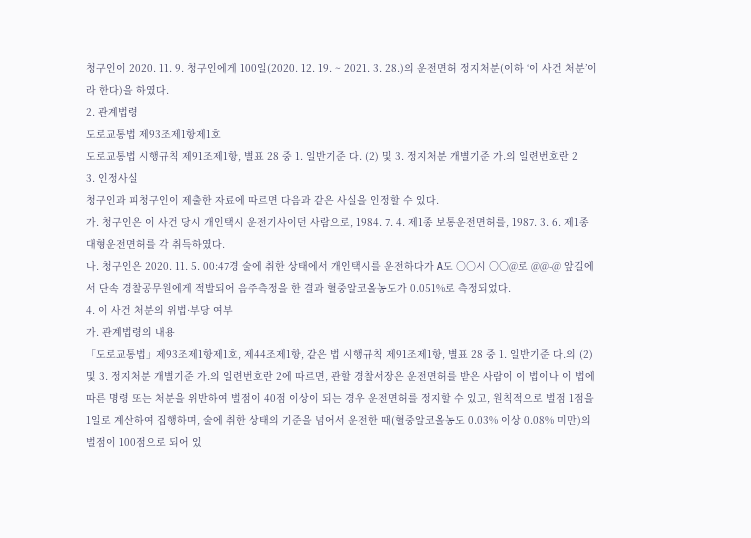청구인이 2020. 11. 9. 청구인에게 100일(2020. 12. 19. ~ 2021. 3. 28.)의 운전면허 정지처분(이하 ‘이 사건 처분’이라 한다)을 하였다.
2. 관계법령
도로교통법 제93조제1항제1호
도로교통법 시행규칙 제91조제1항, 별표 28 중 1. 일반기준 다. (2) 및 3. 정지처분 개별기준 가.의 일련번호란 2
3. 인정사실
청구인과 피청구인이 제출한 자료에 따르면 다음과 같은 사실을 인정할 수 있다.
가. 청구인은 이 사건 당시 개인택시 운전기사이던 사람으로, 1984. 7. 4. 제1종 보통운전면허를, 1987. 3. 6. 제1종 대형운전면허를 각 취득하였다.
나. 청구인은 2020. 11. 5. 00:47경 술에 취한 상태에서 개인택시를 운전하다가 A도 ○○시 ○○@로 @@-@ 앞길에서 단속 경찰공무원에게 적발되어 음주측정을 한 결과 혈중알코올농도가 0.051%로 측정되었다.
4. 이 사건 처분의 위법·부당 여부
가. 관계법령의 내용
「도로교통법」제93조제1항제1호, 제44조제1항, 같은 법 시행규칙 제91조제1항, 별표 28 중 1. 일반기준 다.의 (2) 및 3. 정지처분 개별기준 가.의 일련번호란 2에 따르면, 관할 경찰서장은 운전면허를 받은 사람이 이 법이나 이 법에 따른 명령 또는 처분을 위반하여 벌점이 40점 이상이 되는 경우 운전면허를 정지할 수 있고, 원칙적으로 벌점 1점을 1일로 계산하여 집행하며, 술에 취한 상태의 기준을 넘어서 운전한 때(혈중알코올농도 0.03% 이상 0.08% 미만)의 벌점이 100점으로 되어 있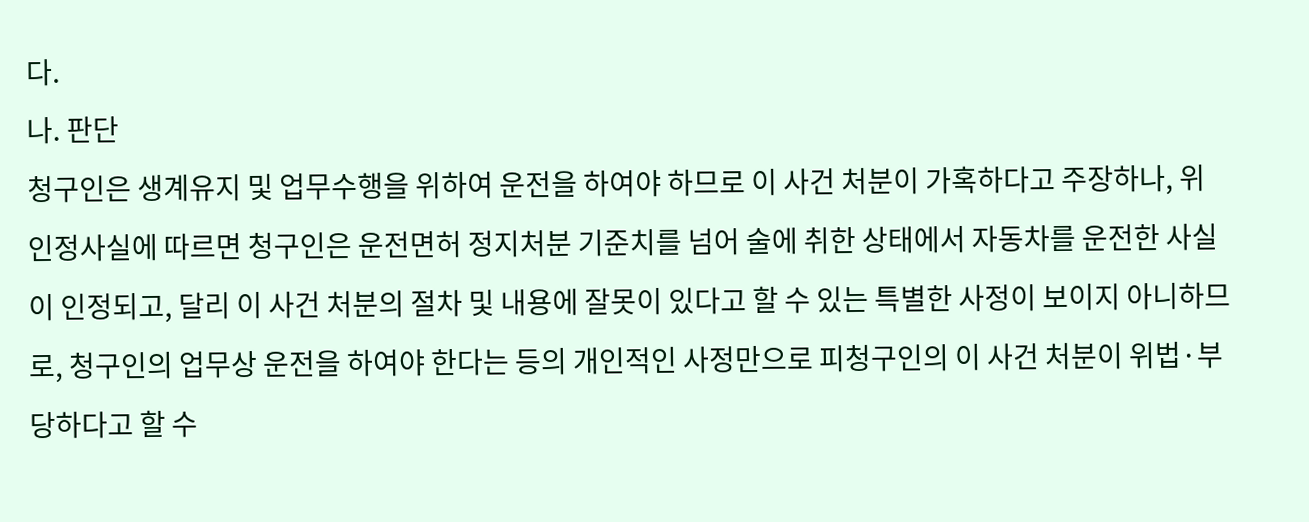다.
나. 판단
청구인은 생계유지 및 업무수행을 위하여 운전을 하여야 하므로 이 사건 처분이 가혹하다고 주장하나, 위 인정사실에 따르면 청구인은 운전면허 정지처분 기준치를 넘어 술에 취한 상태에서 자동차를 운전한 사실이 인정되고, 달리 이 사건 처분의 절차 및 내용에 잘못이 있다고 할 수 있는 특별한 사정이 보이지 아니하므로, 청구인의 업무상 운전을 하여야 한다는 등의 개인적인 사정만으로 피청구인의 이 사건 처분이 위법·부당하다고 할 수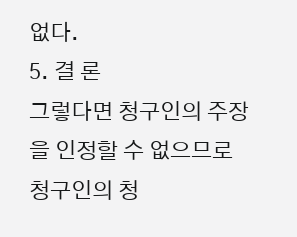없다.
5. 결 론
그렇다면 청구인의 주장을 인정할 수 없으므로 청구인의 청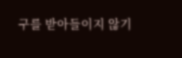구를 받아들이지 않기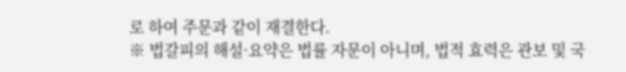로 하여 주문과 같이 재결한다.
※ 법갈피의 해설·요약은 법률 자문이 아니며, 법적 효력은 관보 및 국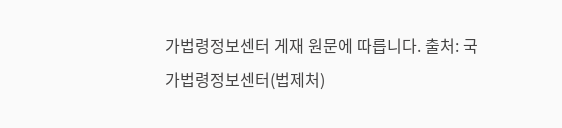가법령정보센터 게재 원문에 따릅니다. 출처: 국가법령정보센터(법제처)